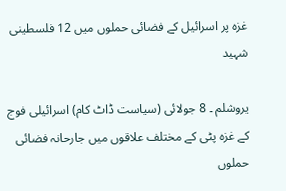غزہ پر اسرائیل کے فضائی حملوں میں 12 فلسطینی شہید

یروشلم ۔ 8 جولائی (سیاست ڈاٹ کام) اسرائیلی فوج کے غزہ پٹی کے مختلف علاقوں میں جارحانہ فضائی حملوں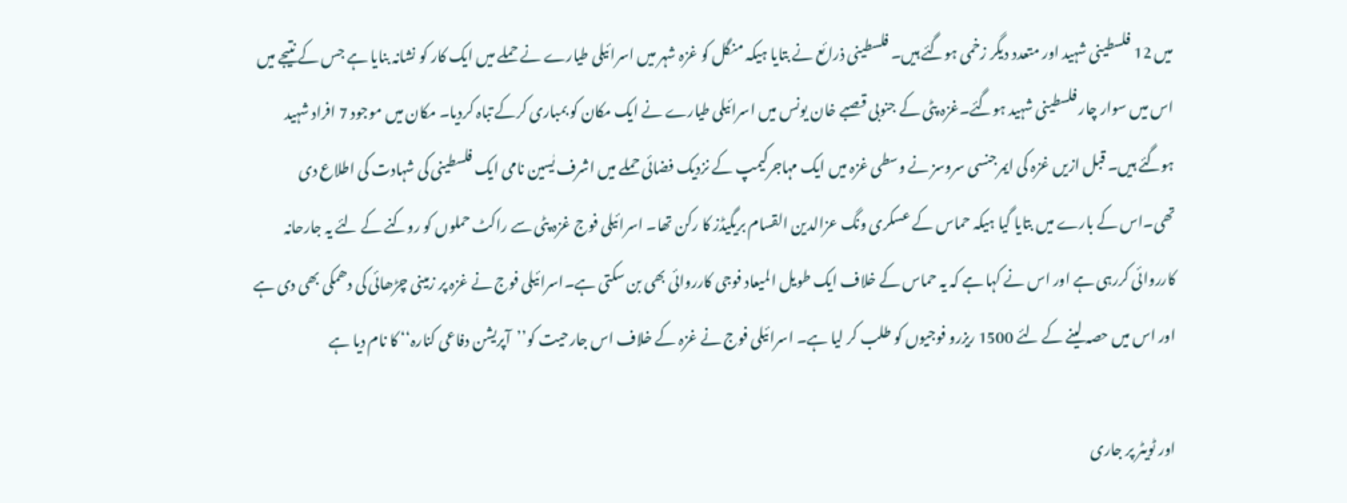میں 12 فلسطینی شہید اور متعدد دیگر زخمی ہوگئے ہیں۔ فلسطینی ذرائع نے بتایا ہیکہ منگل کو غزہ شہر میں اسرائیلی طیارے نے حملے میں ایک کار کو نشانہ بنایا ہے جس کے نتیجے میں اس میں سوار چار فلسطینی شہید ہوگئے۔غزہ پٹی کے جنوبی قصبے خان یونس میں اسرائیلی طیارے نے ایک مکان کو بمباری کرکے تباہ کردیا۔ مکان میں موجود 7 افراد شہید ہوگئے ہیں۔ قبل ازیں غزہ کی ایمرجنسی سروسز نے وسطی غزہ میں ایک مہاجرکیمپ کے نزدیک فضائی حملے میں اشرف یٰسین نامی ایک فلسطینی کی شہادت کی اطلاع دی تھی۔اس کے بارے میں بتایا گیا ہیکہ حماس کے عسکری ونگ عزالدین القسام بریگیڈز کا رکن تھا۔ اسرائیلی فوج غزہ پٹی سے راکٹ حملوں کو روکنے کے لئے یہ جارحانہ کارروائی کررہی ہے اور اس نے کہا ہے کہ یہ حماس کے خلاف ایک طویل المیعاد فوجی کارروائی بھی بن سکتی ہے۔اسرائیلی فوج نے غزہ پر زمینی چڑھائی کی دھمکی بھی دی ہے اور اس میں حصہ لینے کے لئے 1500 ریزرو فوجیوں کو طلب کر لیا ہے۔ اسرائیلی فوج نے غزہ کے خلاف اس جارحیت کو’’آپریشن دفاعی کنارہ‘‘ کا نام دیا ہے

اور ٹویٹر پر جاری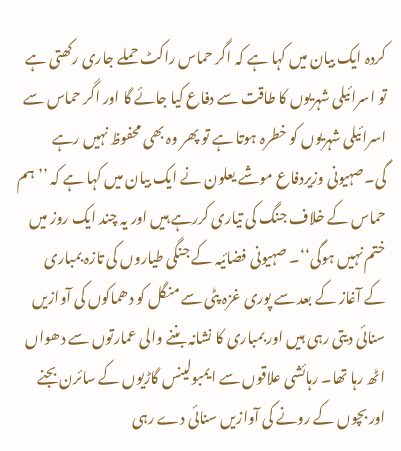کردہ ایک بیان میں کہا ہے کہ اگر حماس راکٹ حملے جاری رکھتی ہے تو اسرائیلی شہریوں کا طاقت سے دفاع کیا جائے گا اور اگر حماس سے اسرائیلی شہریوں کو خطرہ ہوتا ہے تو پھر وہ بھی محفوظ نہیں رہے گی۔صہیونی وزیردفاع موشے یعلون نے ایک بیان میں کہا ہے کہ ’’ہم حماس کے خلاف جنگ کی تیاری کررہے ہیں اور یہ چند ایک روز میں ختم نہیں ہوگی‘‘۔ صہیونی فضائیہ کے جنگی طیاروں کی تازہ بمباری کے آغاز کے بعد سے پوری غزہ پٹی سے منگل کو دھماکوں کی آوازیں سنائی دیتی رہی ہیں اور بمباری کا نشانہ بننے والی عمارتوں سے دھواں اٹھ رہا تھا۔ رہائشی علاقوں سے ایمبولینس گاڑیوں کے سائرن بجنے اور بچوں کے رونے کی آوازیں سنائی دے رہی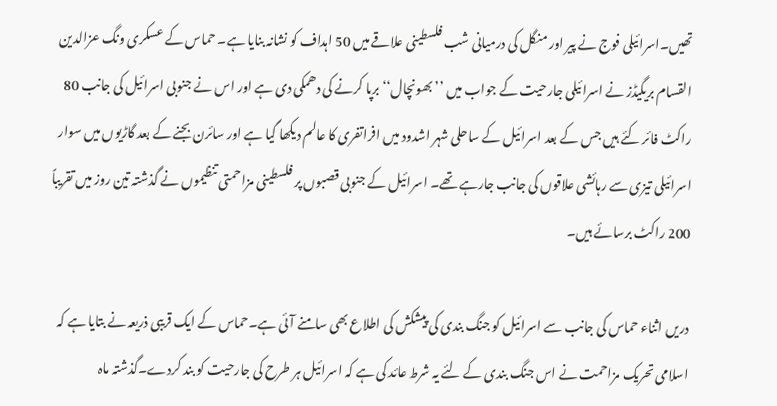تھیں۔اسرائیلی فوج نے پیر اور منگل کی درمیانی شب فلسطینی علاقے میں 50 اہداف کو نشانہ بنایا ہے۔ حماس کے عسکری ونگ عزالدین القسام بریگیڈز نے اسرائیلی جارحیت کے جواب میں ’’بھونچال‘‘ برپا کرنے کی دھمکی دی ہے اور اس نے جنوبی اسرائیل کی جانب 80 راکٹ فائر کئے ہیں جس کے بعد اسرائیل کے ساحلی شہر اشدود میں افراتفری کا عالم دیکھا گیا ہے اور سائرن بجنے کے بعد گاڑیوں میں سوار اسرائیلی تیزی سے رہائشی علاقوں کی جانب جارہے تھے۔ اسرائیل کے جنوبی قصبوں پر فلسطینی مزاحمتی تنظیموں نے گذشتہ تین روز میں تقریباً 200 راکٹ برسائے ہیں۔

دریں اثناء حماس کی جانب سے اسرائیل کو جنگ بندی کی پیشکش کی اطلاع بھی سامنے آئی ہے۔حماس کے ایک قریبی ذریعہ نے بتایا ہے کہ اسلامی تحریک مزاحمت نے اس جنگ بندی کے لئے یہ شرط عائد کی ہے کہ اسرائیل ہر طرح کی جارحیت کو بند کردے۔گذشتہ ماہ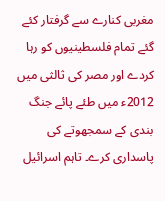مغربی کنارے سے گرفتار کئے گئے تمام فلسطینیوں کو رہا کردے اور مصر کی ثالثی میں 2012ء میں طئے پائے جنگ بندی کے سمجھوتے کی پاسداری کرے۔ تاہم اسرائیل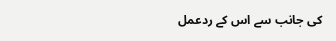کی جانب سے اس کے ردعمل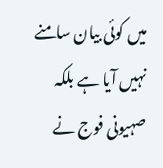میں کوئی بیان سامنے نہیں آیا ہے بلکہ صہیونی فوج نے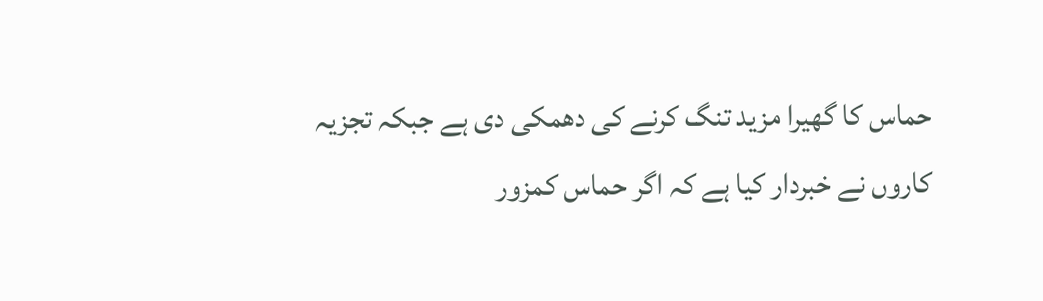حماس کا گھیرا مزید تنگ کرنے کی دھمکی دی ہے جبکہ تجزیہ کاروں نے خبردار کیا ہے کہ اگر حماس کمزور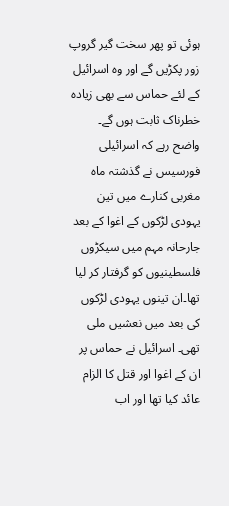ہوئی تو پھر سخت گیر گروپ زور پکڑیں گے اور وہ اسرائیل کے لئے حماس سے بھی زیادہ خطرناک ثابت ہوں گے۔ واضح رہے کہ اسرائیلی فورسیس نے گذشتہ ماہ مغربی کنارے میں تین یہودی لڑکوں کے اغوا کے بعد جارحانہ مہم میں سیکڑوں فلسطینیوں کو گرفتار کر لیا تھا۔ان تینوں یہودی لڑکوں کی بعد میں نعشیں ملی تھی۔ اسرائیل نے حماس پر ان کے اغوا اور قتل کا الزام عائد کیا تھا اور اب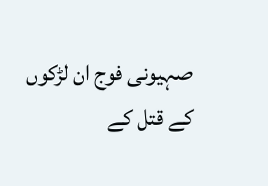صہیونی فوج ان لڑکوں کے قتل کے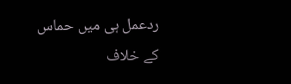ردعمل ہی میں حماس کے خلاف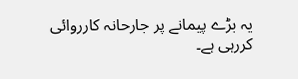یہ بڑے پیمانے پر جارحانہ کارروائی کررہی ہے۔